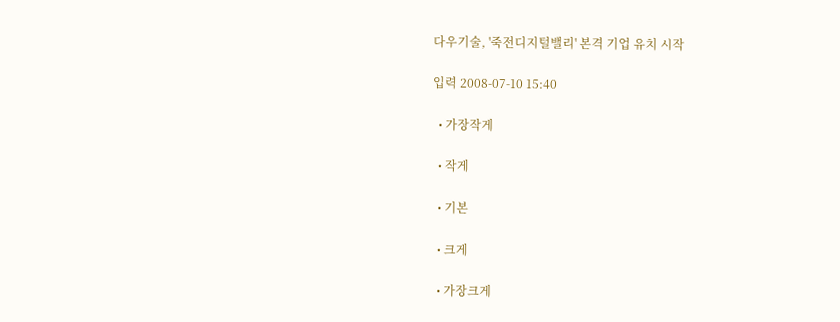다우기술, '죽전디지털밸리' 본격 기업 유치 시작

입력 2008-07-10 15:40

  • 가장작게

  • 작게

  • 기본

  • 크게

  • 가장크게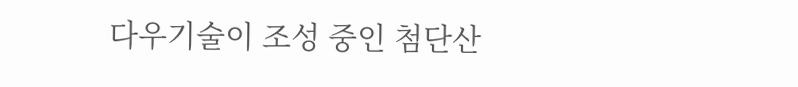다우기술이 조성 중인 첨단산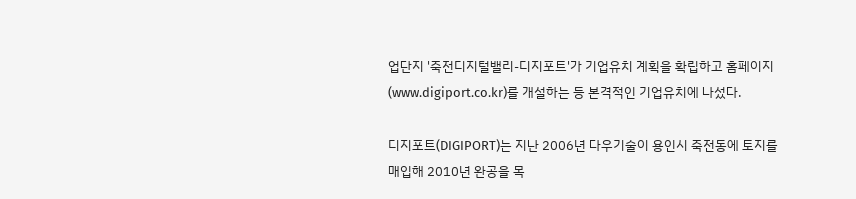업단지 '죽전디지털밸리-디지포트'가 기업유치 계획을 확립하고 홈페이지(www.digiport.co.kr)를 개설하는 등 본격적인 기업유치에 나섰다.

디지포트(DIGIPORT)는 지난 2006년 다우기술이 용인시 죽전동에 토지를 매입해 2010년 완공을 목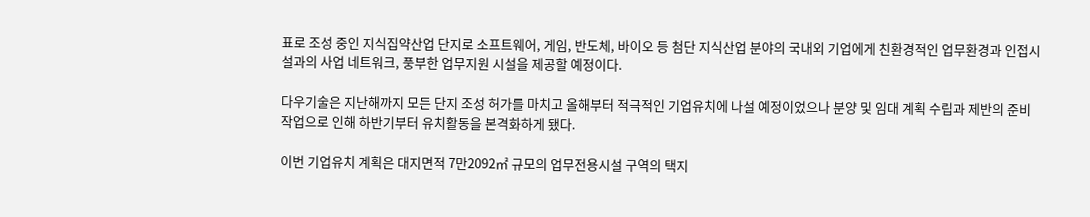표로 조성 중인 지식집약산업 단지로 소프트웨어, 게임, 반도체, 바이오 등 첨단 지식산업 분야의 국내외 기업에게 친환경적인 업무환경과 인접시설과의 사업 네트워크, 풍부한 업무지원 시설을 제공할 예정이다.

다우기술은 지난해까지 모든 단지 조성 허가를 마치고 올해부터 적극적인 기업유치에 나설 예정이었으나 분양 및 임대 계획 수립과 제반의 준비 작업으로 인해 하반기부터 유치활동을 본격화하게 됐다.

이번 기업유치 계획은 대지면적 7만2092㎡ 규모의 업무전용시설 구역의 택지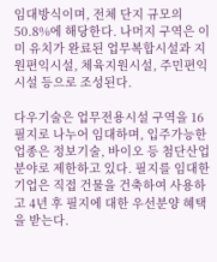임대방식이며, 전체 단지 규모의 50.8%에 해당한다. 나머지 구역은 이미 유치가 완료된 업무복합시설과 지원편익시설, 체육지원시설, 주민편익시설 등으로 조성된다.

다우기술은 업무전용시설 구역을 16필지로 나누어 임대하며, 입주가능한 업종은 정보기술, 바이오 등 첨단산업 분야로 제한하고 있다. 필지를 임대한 기업은 직접 건물을 건축하여 사용하고 4년 후 필지에 대한 우선분양 혜택을 받는다.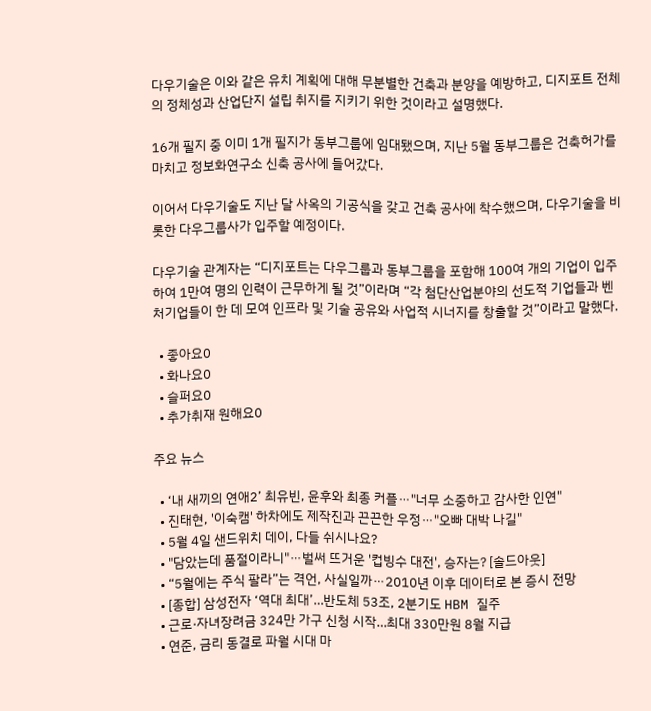다우기술은 이와 같은 유치 계획에 대해 무분별한 건축과 분양을 예방하고, 디지포트 전체의 정체성과 산업단지 설립 취지를 지키기 위한 것이라고 설명했다.

16개 필지 중 이미 1개 필지가 동부그룹에 임대됐으며, 지난 5월 동부그룹은 건축허가를 마치고 정보화연구소 신축 공사에 들어갔다.

이어서 다우기술도 지난 달 사옥의 기공식을 갖고 건축 공사에 착수했으며, 다우기술을 비롯한 다우그룹사가 입주할 예정이다.

다우기술 관계자는 “디지포트는 다우그룹과 동부그룹을 포함해 100여 개의 기업이 입주하여 1만여 명의 인력이 근무하게 될 것”이라며 “각 첨단산업분야의 선도적 기업들과 벤처기업들이 한 데 모여 인프라 및 기술 공유와 사업적 시너지를 창출할 것”이라고 말했다.

  • 좋아요0
  • 화나요0
  • 슬퍼요0
  • 추가취재 원해요0

주요 뉴스

  • ‘내 새끼의 연애2’ 최유빈, 윤후와 최종 커플⋯"너무 소중하고 감사한 인연"
  • 진태현, '이숙캠' 하차에도 제작진과 끈끈한 우정⋯"오빠 대박 나길"
  • 5월 4일 샌드위치 데이, 다들 쉬시나요?
  • "담았는데 품절이라니"⋯벌써 뜨거운 '컵빙수 대전', 승자는? [솔드아웃]
  • “5월에는 주식 팔라”는 격언, 사실일까⋯2010년 이후 데이터로 본 증시 전망
  • [종합] 삼성전자 ‘역대 최대’…반도체 53조, 2분기도 HBM 질주
  • 근로·자녀장려금 324만 가구 신청 시작…최대 330만원 8월 지급
  • 연준, 금리 동결로 파월 시대 마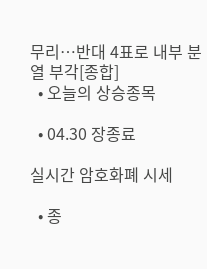무리…반대 4표로 내부 분열 부각[종합]
  • 오늘의 상승종목

  • 04.30 장종료

실시간 암호화폐 시세

  • 종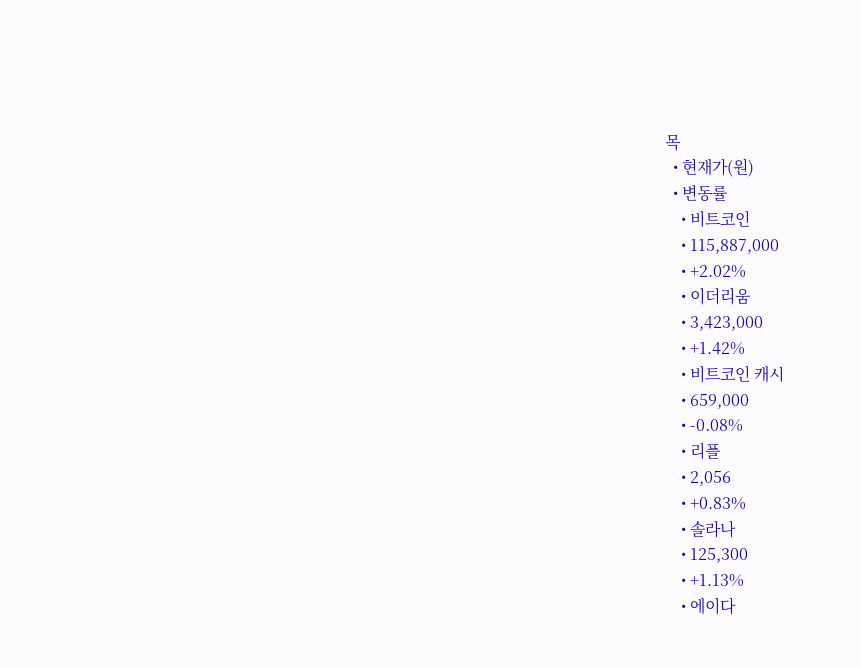목
  • 현재가(원)
  • 변동률
    • 비트코인
    • 115,887,000
    • +2.02%
    • 이더리움
    • 3,423,000
    • +1.42%
    • 비트코인 캐시
    • 659,000
    • -0.08%
    • 리플
    • 2,056
    • +0.83%
    • 솔라나
    • 125,300
    • +1.13%
    • 에이다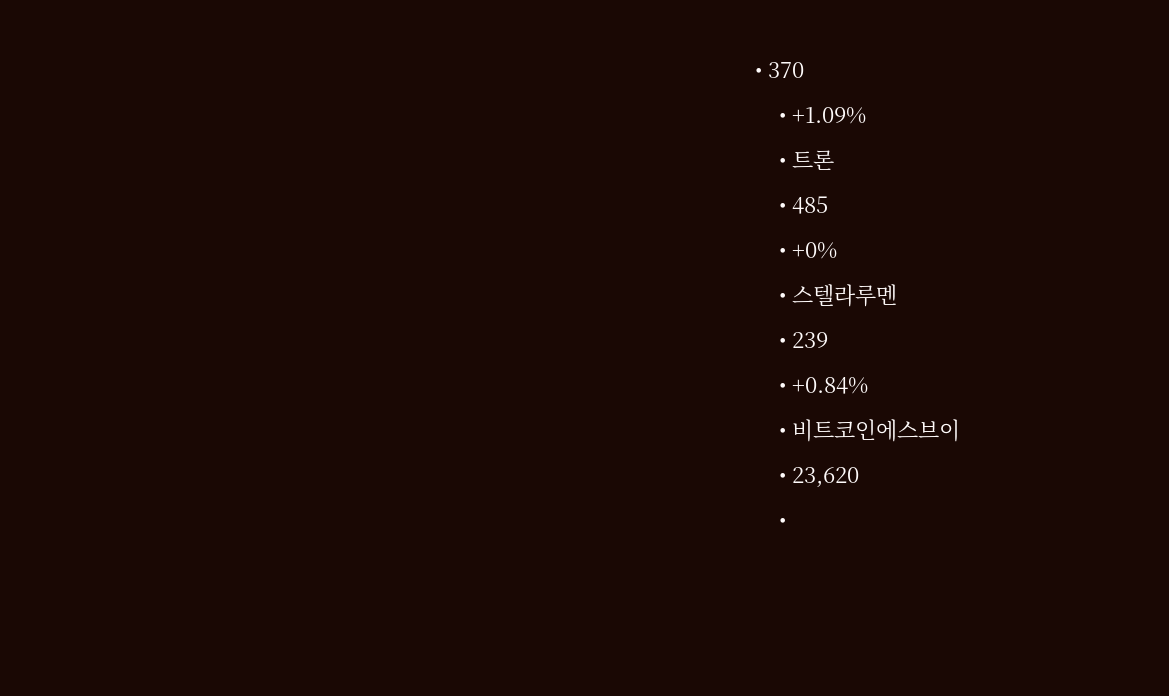• 370
    • +1.09%
    • 트론
    • 485
    • +0%
    • 스텔라루멘
    • 239
    • +0.84%
    • 비트코인에스브이
    • 23,620
    •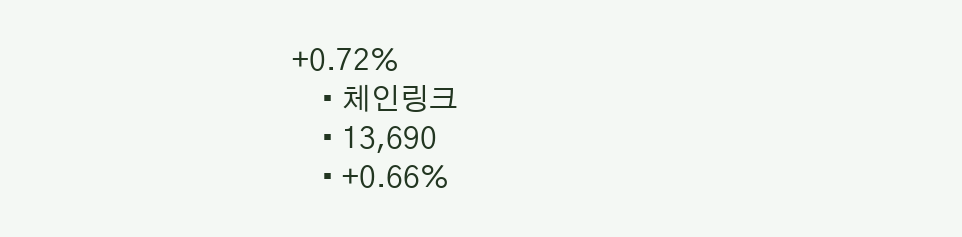+0.72%
    • 체인링크
    • 13,690
    • +0.66%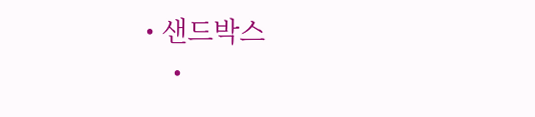• 샌드박스
    •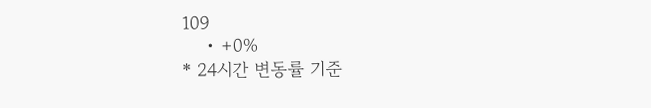109
    • +0%
* 24시간 변동률 기준